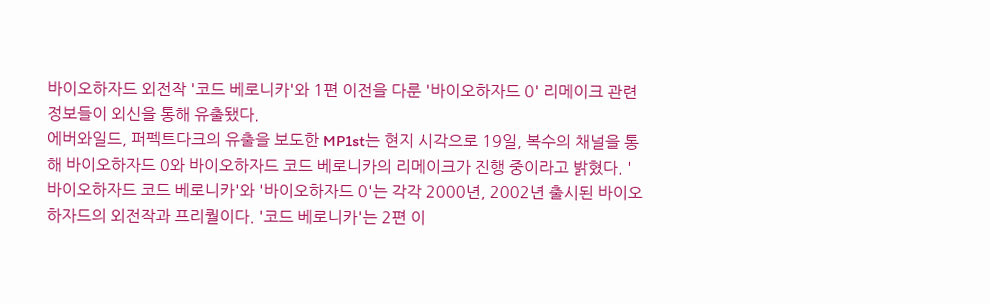바이오하자드 외전작 '코드 베로니카'와 1편 이전을 다룬 '바이오하자드 0' 리메이크 관련 정보들이 외신을 통해 유출됐다.
에버와일드, 퍼펙트다크의 유출을 보도한 MP1st는 현지 시각으로 19일, 복수의 채널을 통해 바이오하자드 0와 바이오하자드 코드 베로니카의 리메이크가 진행 중이라고 밝혔다. '바이오하자드 코드 베로니카'와 '바이오하자드 0'는 각각 2000년, 2002년 출시된 바이오하자드의 외전작과 프리퀄이다. '코드 베로니카'는 2편 이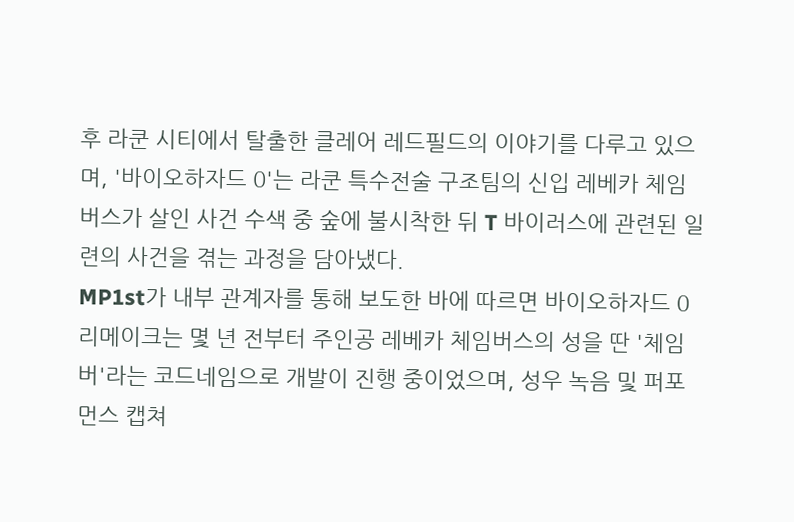후 라쿤 시티에서 탈출한 클레어 레드필드의 이야기를 다루고 있으며, '바이오하자드 0'는 라쿤 특수전술 구조팀의 신입 레베카 체임버스가 살인 사건 수색 중 숲에 불시착한 뒤 T 바이러스에 관련된 일련의 사건을 겪는 과정을 담아냈다.
MP1st가 내부 관계자를 통해 보도한 바에 따르면 바이오하자드 0 리메이크는 몇 년 전부터 주인공 레베카 체임버스의 성을 딴 '체임버'라는 코드네임으로 개발이 진행 중이었으며, 성우 녹음 및 퍼포먼스 캡쳐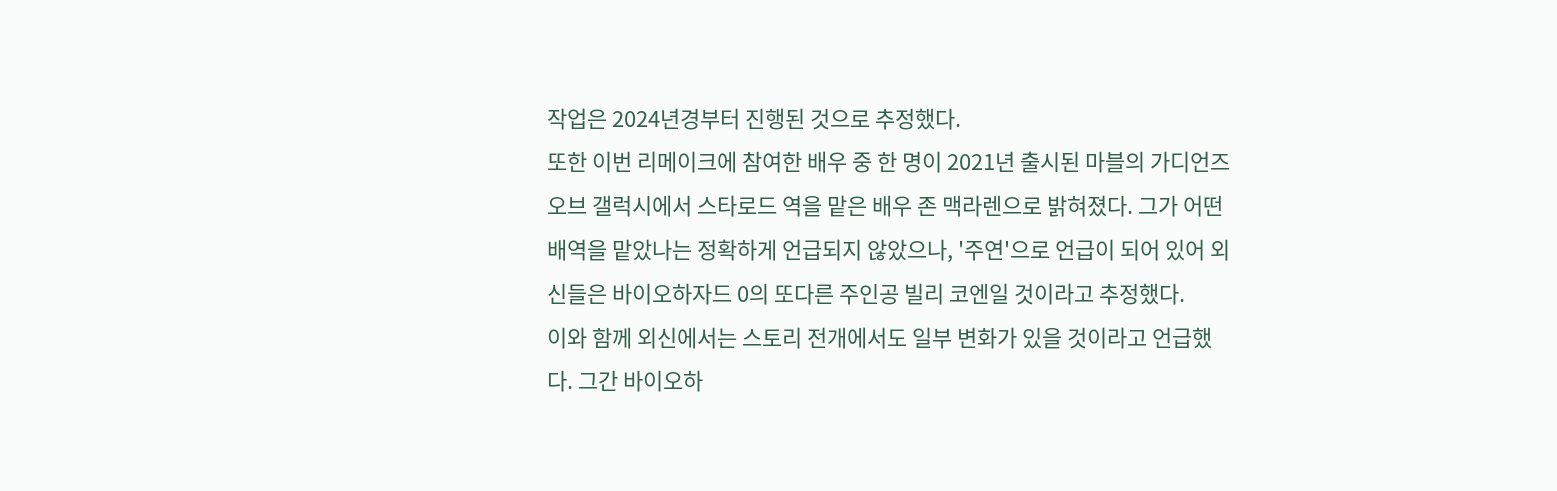작업은 2024년경부터 진행된 것으로 추정했다.
또한 이번 리메이크에 참여한 배우 중 한 명이 2021년 출시된 마블의 가디언즈 오브 갤럭시에서 스타로드 역을 맡은 배우 존 맥라렌으로 밝혀졌다. 그가 어떤 배역을 맡았나는 정확하게 언급되지 않았으나, '주연'으로 언급이 되어 있어 외신들은 바이오하자드 0의 또다른 주인공 빌리 코엔일 것이라고 추정했다.
이와 함께 외신에서는 스토리 전개에서도 일부 변화가 있을 것이라고 언급했다. 그간 바이오하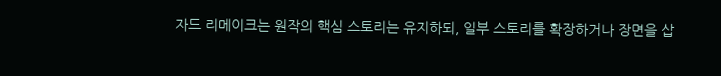자드 리메이크는 원작의 핵심 스토리는 유지하되, 일부 스토리를 확장하거나 장면을 삽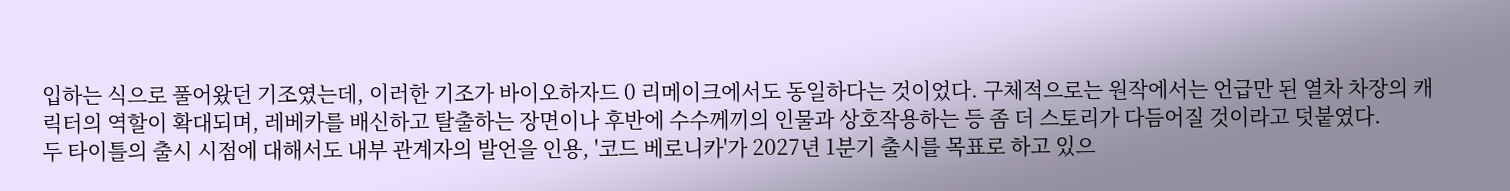입하는 식으로 풀어왔던 기조였는데, 이러한 기조가 바이오하자드 0 리메이크에서도 동일하다는 것이었다. 구체적으로는 원작에서는 언급만 된 열차 차장의 캐릭터의 역할이 확대되며, 레베카를 배신하고 탈출하는 장면이나 후반에 수수께끼의 인물과 상호작용하는 등 좀 더 스토리가 다듬어질 것이라고 덧붙였다.
두 타이틀의 출시 시점에 대해서도 내부 관계자의 발언을 인용, '코드 베로니카'가 2027년 1분기 출시를 목표로 하고 있으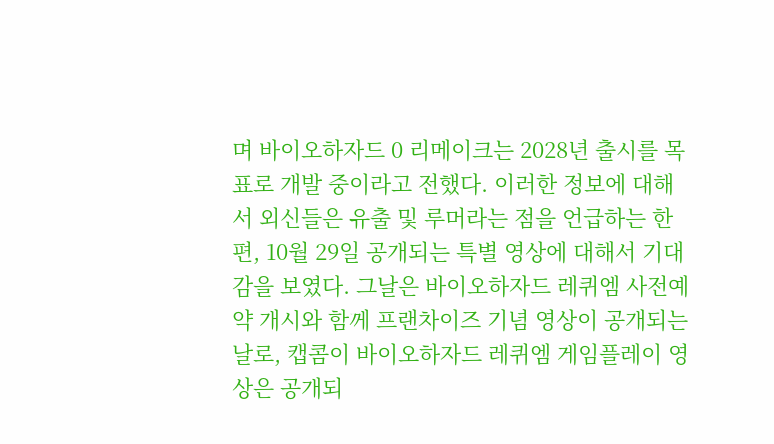며 바이오하자드 0 리메이크는 2028년 출시를 목표로 개발 중이라고 전했다. 이러한 정보에 대해서 외신들은 유출 및 루머라는 점을 언급하는 한편, 10월 29일 공개되는 특별 영상에 대해서 기대감을 보였다. 그날은 바이오하자드 레퀴엠 사전예약 개시와 함께 프랜차이즈 기념 영상이 공개되는 날로, 캡콤이 바이오하자드 레퀴엠 게임플레이 영상은 공개되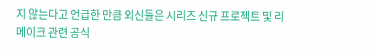지 않는다고 언급한 만큼 외신들은 시리즈 신규 프로젝트 및 리메이크 관련 공식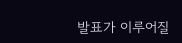발표가 이루어질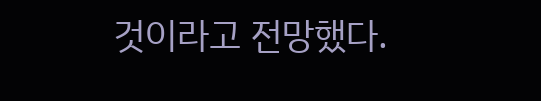것이라고 전망했다.